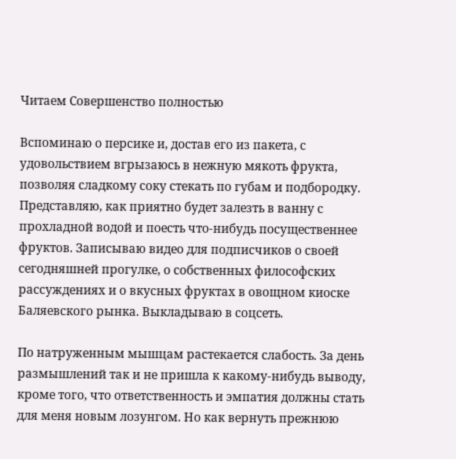Читаем Совершенство полностью

Вспоминаю о персике и, достав его из пакета, с удовольствием вгрызаюсь в нежную мякоть фрукта, позволяя сладкому соку стекать по губам и подбородку. Представляю, как приятно будет залезть в ванну с прохладной водой и поесть что-нибудь посущественнее фруктов. Записываю видео для подписчиков о своей сегодняшней прогулке, о собственных философских рассуждениях и о вкусных фруктах в овощном киоске Баляевского рынка. Выкладываю в соцсеть.

По натруженным мышцам растекается слабость. За день размышлений так и не пришла к какому-нибудь выводу, кроме того, что ответственность и эмпатия должны стать для меня новым лозунгом. Но как вернуть прежнюю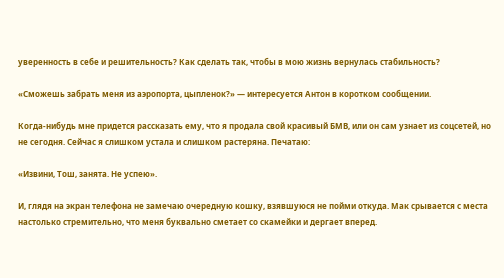уверенность в себе и решительность? Как сделать так, чтобы в мою жизнь вернулась стабильность?

«Сможешь забрать меня из аэропорта, цыпленок?» — интересуется Антон в коротком сообщении.

Когда-нибудь мне придется рассказать ему, что я продала свой красивый БМВ, или он сам узнает из соцсетей, но не сегодня. Сейчас я слишком устала и слишком растеряна. Печатаю:

«Извини, Тош, занята. Не успею».

И, глядя на экран телефона не замечаю очередную кошку, взявшуюся не пойми откуда. Мак срывается с места настолько стремительно, что меня буквально сметает со скамейки и дергает вперед.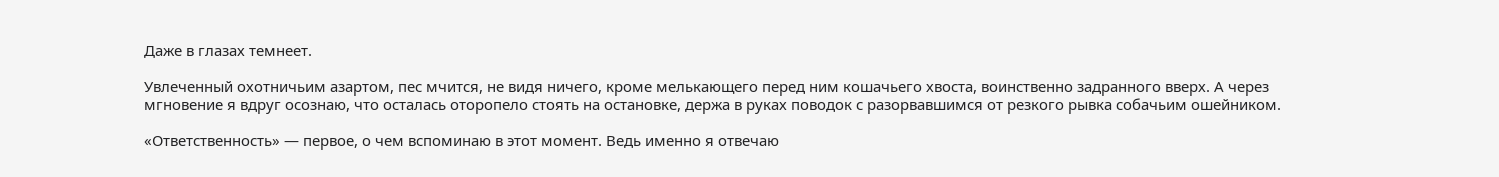Даже в глазах темнеет.

Увлеченный охотничьим азартом, пес мчится, не видя ничего, кроме мелькающего перед ним кошачьего хвоста, воинственно задранного вверх. А через мгновение я вдруг осознаю, что осталась оторопело стоять на остановке, держа в руках поводок с разорвавшимся от резкого рывка собачьим ошейником.

«Ответственность» — первое, о чем вспоминаю в этот момент. Ведь именно я отвечаю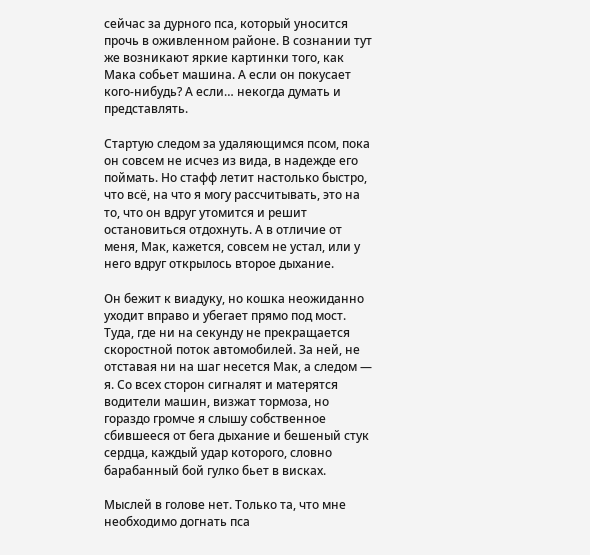сейчас за дурного пса, который уносится прочь в оживленном районе. В сознании тут же возникают яркие картинки того, как Мака собьет машина. А если он покусает кого-нибудь? А если… некогда думать и представлять.

Стартую следом за удаляющимся псом, пока он совсем не исчез из вида, в надежде его поймать. Но стафф летит настолько быстро, что всё, на что я могу рассчитывать, это на то, что он вдруг утомится и решит остановиться отдохнуть. А в отличие от меня, Мак, кажется, совсем не устал, или у него вдруг открылось второе дыхание.

Он бежит к виадуку, но кошка неожиданно уходит вправо и убегает прямо под мост. Туда, где ни на секунду не прекращается скоростной поток автомобилей. За ней, не отставая ни на шаг несется Мак, а следом — я. Со всех сторон сигналят и матерятся водители машин, визжат тормоза, но гораздо громче я слышу собственное сбившееся от бега дыхание и бешеный стук сердца, каждый удар которого, словно барабанный бой гулко бьет в висках.

Мыслей в голове нет. Только та, что мне необходимо догнать пса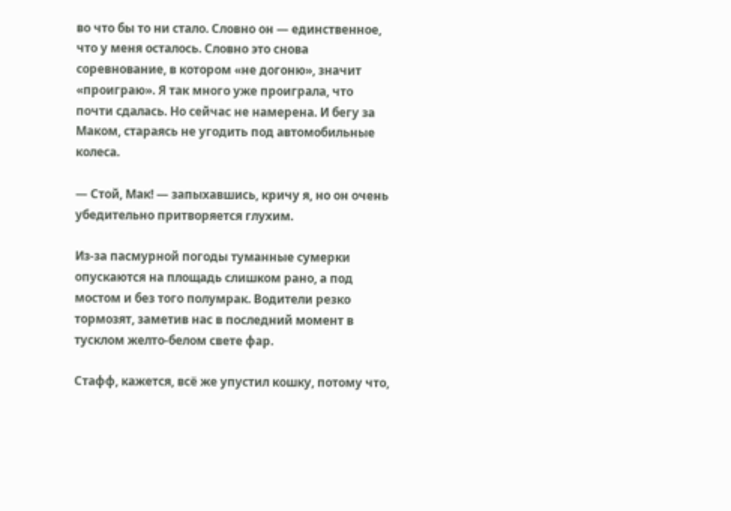во что бы то ни стало. Словно он — единственное, что у меня осталось. Словно это снова соревнование, в котором «не догоню», значит «проиграю». Я так много уже проиграла, что почти сдалась. Но сейчас не намерена. И бегу за Маком, стараясь не угодить под автомобильные колеса.

— Стой, Мак! — запыхавшись, кричу я, но он очень убедительно притворяется глухим.

Из-за пасмурной погоды туманные сумерки опускаются на площадь слишком рано, а под мостом и без того полумрак. Водители резко тормозят, заметив нас в последний момент в тусклом желто-белом свете фар.

Стафф, кажется, всё же упустил кошку, потому что,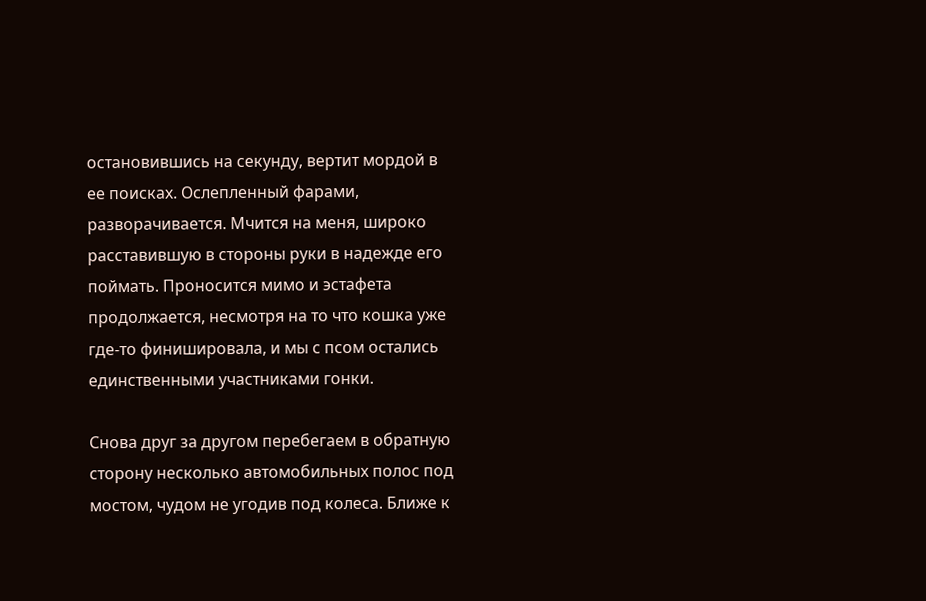остановившись на секунду, вертит мордой в ее поисках. Ослепленный фарами, разворачивается. Мчится на меня, широко расставившую в стороны руки в надежде его поймать. Проносится мимо и эстафета продолжается, несмотря на то что кошка уже где-то финишировала, и мы с псом остались единственными участниками гонки.

Снова друг за другом перебегаем в обратную сторону несколько автомобильных полос под мостом, чудом не угодив под колеса. Ближе к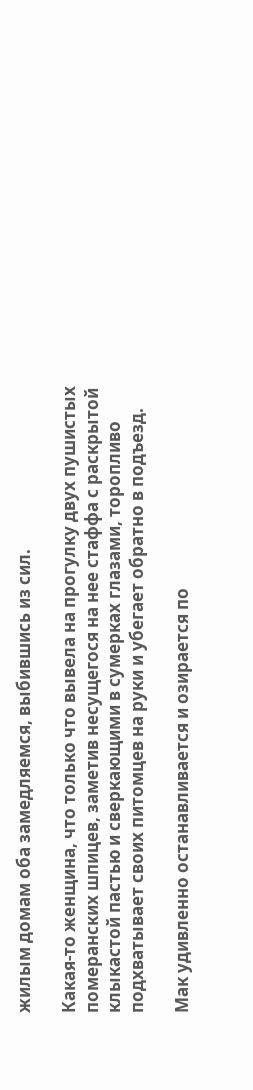жилым домам оба замедляемся, выбившись из сил.

Какая-то женщина, что только что вывела на прогулку двух пушистых померанских шпицев, заметив несущегося на нее стаффа с раскрытой клыкастой пастью и сверкающими в сумерках глазами, торопливо подхватывает своих питомцев на руки и убегает обратно в подъезд.

Мак удивленно останавливается и озирается по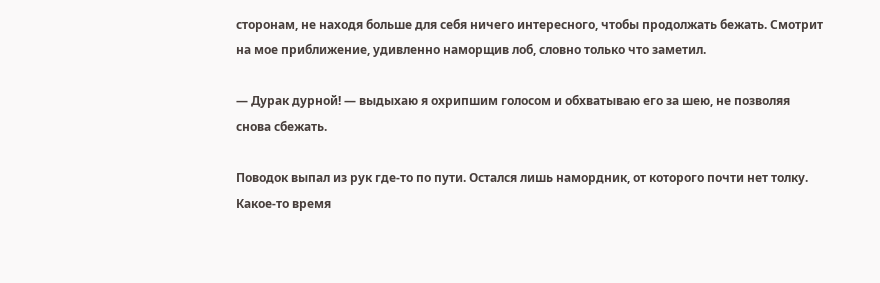сторонам, не находя больше для себя ничего интересного, чтобы продолжать бежать. Смотрит на мое приближение, удивленно наморщив лоб, словно только что заметил.

— Дурак дурной! — выдыхаю я охрипшим голосом и обхватываю его за шею, не позволяя снова сбежать.

Поводок выпал из рук где-то по пути. Остался лишь намордник, от которого почти нет толку. Какое-то время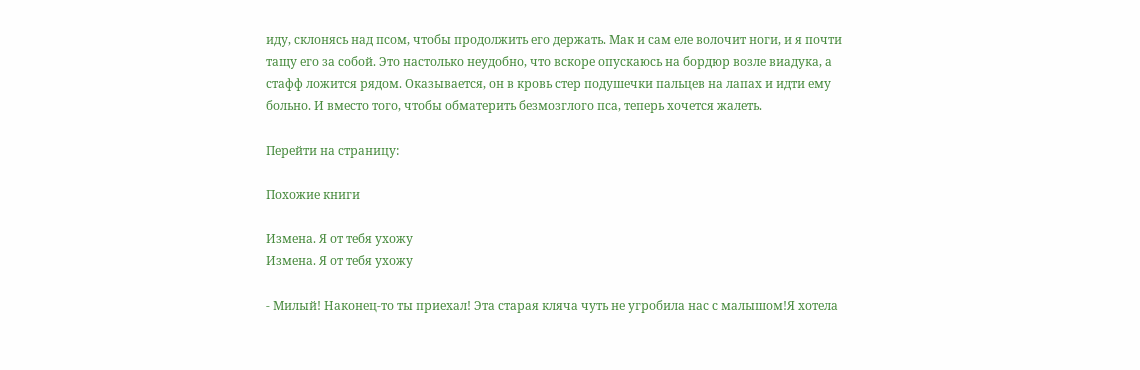иду, склонясь над псом, чтобы продолжить его держать. Мак и сам еле волочит ноги, и я почти тащу его за собой. Это настолько неудобно, что вскоре опускаюсь на бордюр возле виадука, а стафф ложится рядом. Оказывается, он в кровь стер подушечки пальцев на лапах и идти ему больно. И вместо того, чтобы обматерить безмозглого пса, теперь хочется жалеть.

Перейти на страницу:

Похожие книги

Измена. Я от тебя ухожу
Измена. Я от тебя ухожу

- Милый! Наконец-то ты приехал! Эта старая кляча чуть не угробила нас с малышом!Я хотела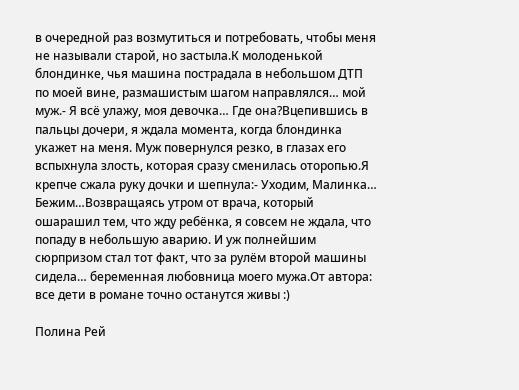в очередной раз возмутиться и потребовать, чтобы меня не называли старой, но застыла.К молоденькой блондинке, чья машина пострадала в небольшом ДТП по моей вине, размашистым шагом направлялся… мой муж.- Я всё улажу, моя девочка… Где она?Вцепившись в пальцы дочери, я ждала момента, когда блондинка укажет на меня. Муж повернулся резко, в глазах его вспыхнула злость, которая сразу сменилась оторопью.Я крепче сжала руку дочки и шепнула:- Уходим, Малинка… Бежим…Возвращаясь утром от врача, который ошарашил тем, что жду ребёнка, я совсем не ждала, что попаду в небольшую аварию. И уж полнейшим сюрпризом стал тот факт, что за рулём второй машины сидела… беременная любовница моего мужа.От автора: все дети в романе точно останутся живы :)

Полина Рей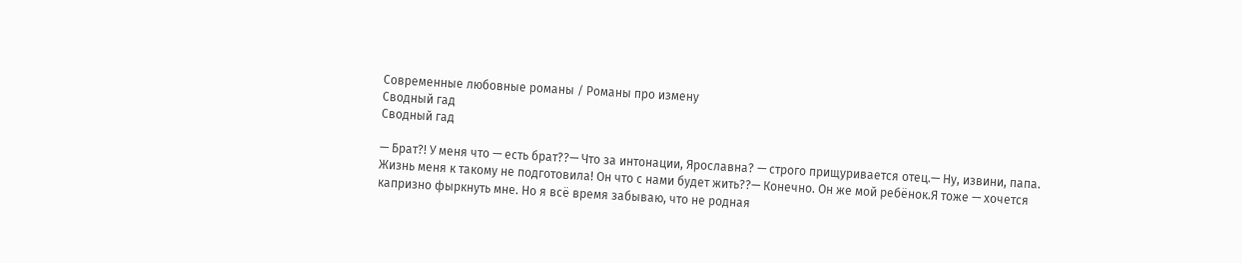Современные любовные романы / Романы про измену
Сводный гад
Сводный гад

— Брат?! У меня что — есть брат??— Что за интонации, Ярославна? — строго прищуривается отец.— Ну, извини, папа. Жизнь меня к такому не подготовила! Он что с нами будет жить??— Конечно. Он же мой ребёнок.Я тоже — хочется капризно фыркнуть мне. Но я всё время забываю, что не родная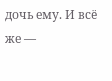дочь ему. И всë же —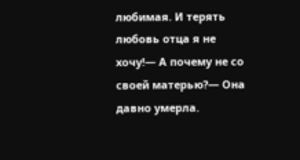любимая. И терять любовь отца я не хочу!— А почему не со своей матерью?— Она давно умерла.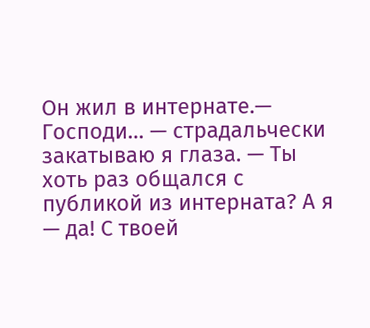Он жил в интернате.— Господи… — страдальчески закатываю я глаза. — Ты хоть раз общался с публикой из интерната? А я — да! С твоей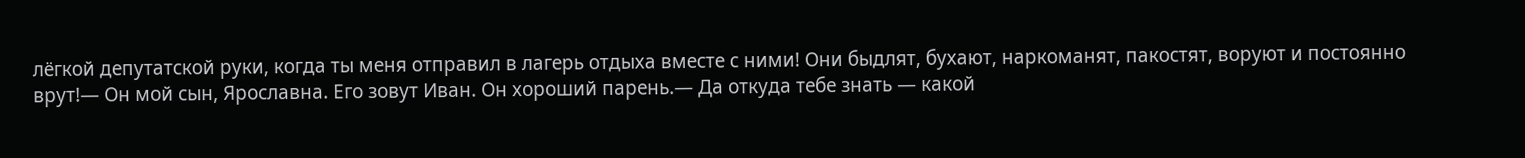лёгкой депутатской руки, когда ты меня отправил в лагерь отдыха вместе с ними! Они быдлят, бухают, наркоманят, пакостят, воруют и постоянно врут!— Он мой сын, Ярославна. Его зовут Иван. Он хороший парень.— Да откуда тебе знать — какой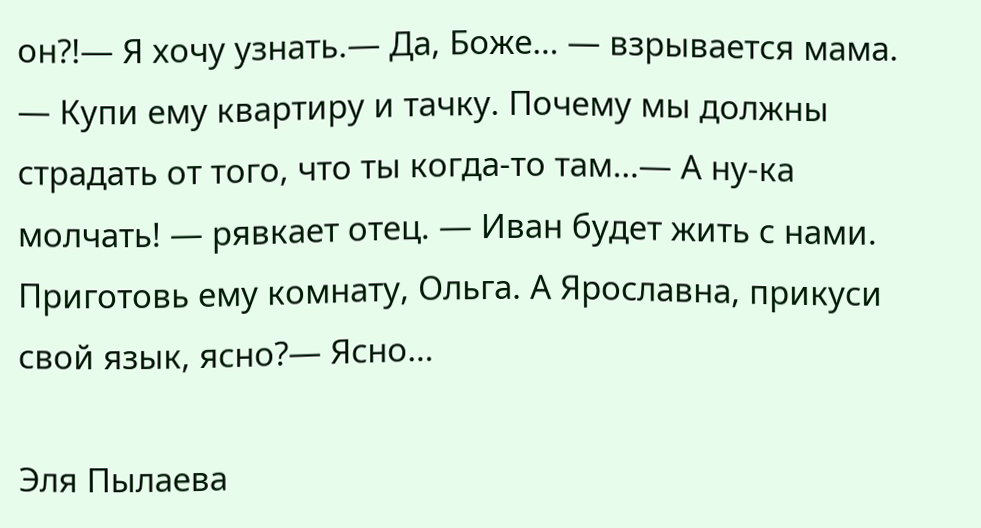он?!— Я хочу узнать.— Да, Боже… — взрывается мама. — Купи ему квартиру и тачку. Почему мы должны страдать от того, что ты когда-то там…— А ну-ка молчать! — рявкает отец. — Иван будет жить с нами. Приготовь ему комнату, Ольга. А Ярославна, прикуси свой язык, ясно?— Ясно…

Эля Пылаева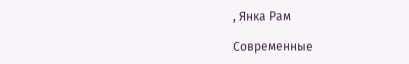, Янка Рам

Современные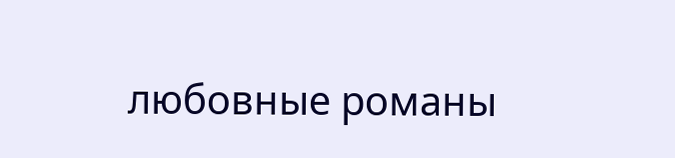любовные романы